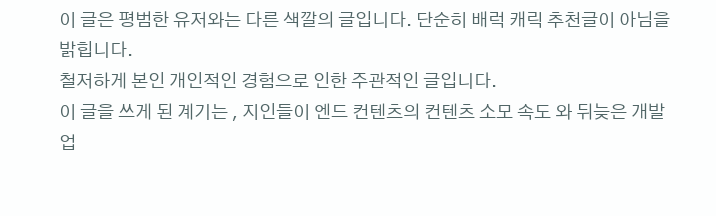이 글은 평범한 유저와는 다른 색깔의 글입니다. 단순히 배럭 캐릭 추천글이 아님을 밝힙니다.
철저하게 본인 개인적인 경험으로 인한 주관적인 글입니다.
이 글을 쓰게 된 계기는 , 지인들이 엔드 컨텐츠의 컨텐츠 소모 속도 와 뒤늦은 개발 업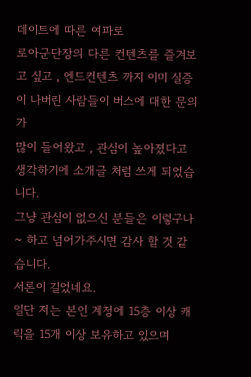데이트에 따른 여파로
로아군단장의 다른 컨텐츠를 즐겨보고 싶고 , 엔드컨텐츠 까지 이미 실증이 나버린 사람들이 버스에 대한 문의가
많이 들어왔고 , 관심이 높아졌다고 생각하기에 소개글 처럼 쓰게 되었습니다.
그냥 관심이 없으신 분들은 이렇구나 ~ 하고 넘어가주시면 감사 할 것 같습니다.
서론이 길었네요.
일단 저는 본인 계정에 15층 이상 캐릭을 15개 이상 보유하고 있으며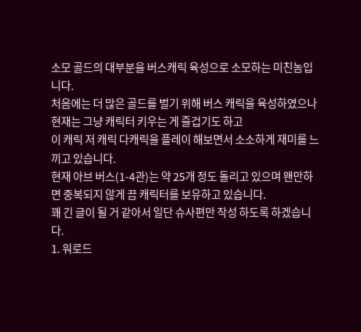소모 골드의 대부분을 버스캐릭 육성으로 소모하는 미친놈입니다.
처음에는 더 많은 골드를 벌기 위해 버스 캐릭을 육성하였으나 현재는 그냥 캐릭터 키우는 게 즐겁기도 하고
이 캐릭 저 캐릭 다캐릭을 플레이 해보면서 소소하게 재미를 느끼고 있습니다.
현재 아브 버스(1-4관)는 약 25개 정도 돌리고 있으며 왠만하면 중복되지 않게 끔 캐릭터를 보유하고 있습니다.
꽤 긴 글이 될 거 같아서 일단 슈사편만 작성 하도록 하겠습니다.
1. 워로드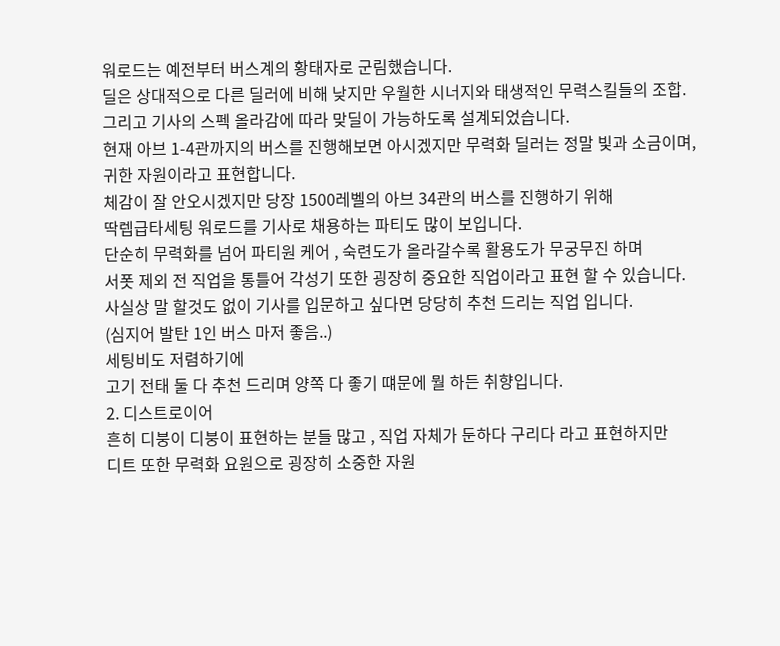워로드는 예전부터 버스계의 황태자로 군림했습니다.
딜은 상대적으로 다른 딜러에 비해 낮지만 우월한 시너지와 태생적인 무력스킬들의 조합.
그리고 기사의 스펙 올라감에 따라 맞딜이 가능하도록 설계되었습니다.
현재 아브 1-4관까지의 버스를 진행해보면 아시겠지만 무력화 딜러는 정말 빛과 소금이며,
귀한 자원이라고 표현합니다.
체감이 잘 안오시겠지만 당장 1500레벨의 아브 34관의 버스를 진행하기 위해
딱렙급타세팅 워로드를 기사로 채용하는 파티도 많이 보입니다.
단순히 무력화를 넘어 파티원 케어 , 숙련도가 올라갈수록 활용도가 무궁무진 하며
서폿 제외 전 직업을 통틀어 각성기 또한 굉장히 중요한 직업이라고 표현 할 수 있습니다.
사실상 말 할것도 없이 기사를 입문하고 싶다면 당당히 추천 드리는 직업 입니다.
(심지어 발탄 1인 버스 마저 좋음..)
세팅비도 저렴하기에
고기 전태 둘 다 추천 드리며 양쪽 다 좋기 떄문에 뭘 하든 취향입니다.
2. 디스트로이어
흔히 디붕이 디붕이 표현하는 분들 많고 , 직업 자체가 둔하다 구리다 라고 표현하지만
디트 또한 무력화 요원으로 굉장히 소중한 자원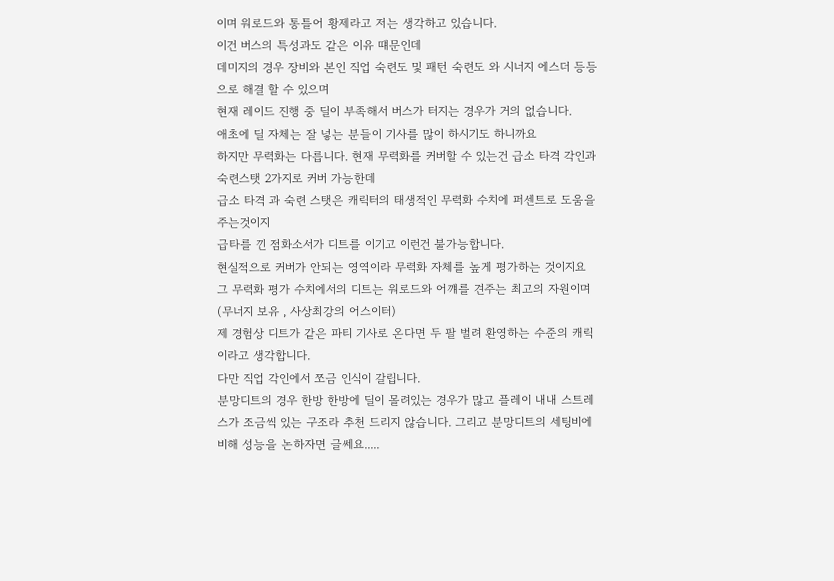이며 워로드와 통틀어 황제라고 저는 생각하고 있습니다.
이건 버스의 특성과도 같은 이유 떄문인데
데미지의 경우 장비와 본인 직업 숙련도 및 패턴 숙련도 와 시너지 에스더 등등으로 해결 할 수 있으며
현재 레이드 진행 중 딜이 부족해서 버스가 터지는 경우가 거의 없습니다.
애초에 딜 자체는 잘 넣는 분들이 기사를 많이 하시기도 하니까요
하지만 무력화는 다릅니다. 현재 무력화를 커버할 수 있는건 급소 타격 각인과 숙련스탯 2가지로 커버 가능한데
급소 타격 과 숙련 스탯은 캐릭터의 태생적인 무력화 수치에 퍼센트로 도움을 주는것이지
급타를 낀 점화소서가 디트를 이기고 이런건 불가능합니다.
현실적으로 커버가 안되는 영역이라 무력화 자체를 높게 평가하는 것이지요
그 무력화 평가 수치에서의 디트는 워로드와 어꺠를 견주는 최고의 자원이며 (무너지 보유 , 사상최강의 어스이터)
제 경험상 디트가 같은 파티 기사로 온다면 두 팔 벌려 환영하는 수준의 캐릭이라고 생각합니다.
다만 직업 각인에서 쪼금 인식이 갈립니다.
분망디트의 경우 한방 한방에 딜이 몰려있는 경우가 많고 플레이 내내 스트레스가 조금씩 있는 구조라 추천 드리지 않습니다. 그리고 분망디트의 세팅비에 비해 성능을 논하자면 글쎄요.....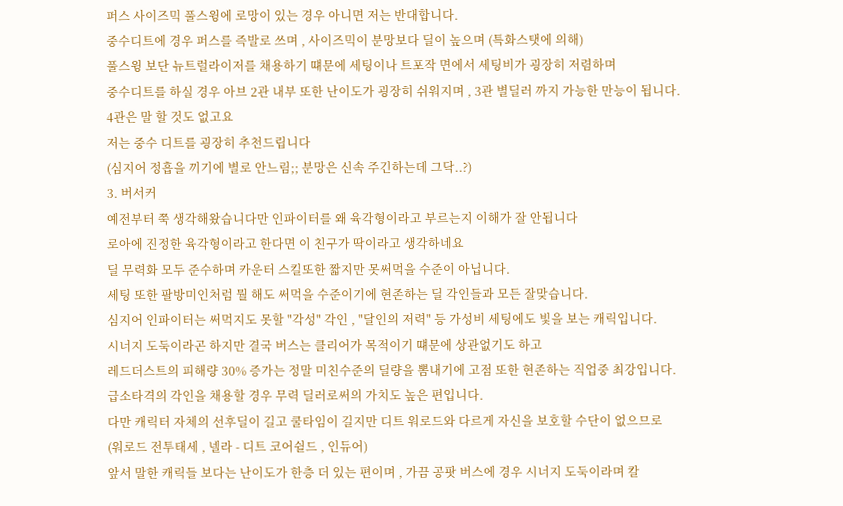퍼스 사이즈믹 풀스윙에 로망이 있는 경우 아니면 저는 반대합니다.
중수디트에 경우 퍼스를 즉발로 쓰며 , 사이즈믹이 분망보다 딜이 높으며 (특화스탯에 의해)
풀스윙 보단 뉴트럴라이저를 채용하기 떄문에 세팅이나 트포작 면에서 세팅비가 굉장히 저렴하며
중수디트를 하실 경우 아브 2관 내부 또한 난이도가 굉장히 쉬워지며 , 3관 별딜러 까지 가능한 만능이 됩니다.
4관은 말 할 것도 없고요
저는 중수 디트를 굉장히 추천드립니다
(심지어 정흡을 끼기에 별로 안느림;; 분망은 신속 주긴하는데 그닥..?)
3. 버서커
예전부터 쭉 생각해왔습니다만 인파이터를 왜 육각형이라고 부르는지 이해가 잘 안됩니다
로아에 진정한 육각형이라고 한다면 이 친구가 딱이라고 생각하네요
딜 무력화 모두 준수하며 카운터 스킬또한 짧지만 못써먹을 수준이 아닙니다.
세팅 또한 팔방미인처럼 뭘 해도 써먹을 수준이기에 현존하는 딜 각인들과 모든 잘맞습니다.
심지어 인파이터는 써먹지도 못할 "각성" 각인 , "달인의 저력" 등 가성비 세팅에도 빛을 보는 캐릭입니다.
시너지 도둑이라곤 하지만 결국 버스는 클리어가 목적이기 떄문에 상관없기도 하고
레드더스트의 피해량 30% 증가는 정말 미친수준의 딜량을 뽐내기에 고점 또한 현존하는 직업중 최강입니다.
급소타격의 각인을 채용할 경우 무력 딜러로써의 가치도 높은 편입니다.
다만 캐릭터 자체의 선후딜이 길고 쿨타임이 길지만 디트 워로드와 다르게 자신을 보호할 수단이 없으므로
(워로드 전투태세 , 넬라 - 디트 코어쉴드 , 인듀어)
앞서 말한 캐릭들 보다는 난이도가 한층 더 있는 편이며 , 가끔 공팟 버스에 경우 시너지 도둑이라며 칼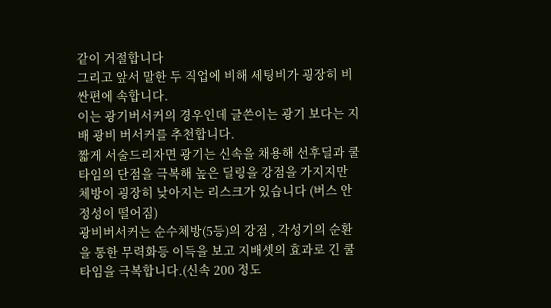같이 거절합니다
그리고 앞서 말한 두 직업에 비해 세팅비가 굉장히 비싼편에 속합니다.
이는 광기버서커의 경우인데 글쓴이는 광기 보다는 지배 광비 버서커를 추천합니다.
짧게 서술드리자면 광기는 신속을 채용해 선후딜과 쿨타임의 단점을 극복해 높은 딜링을 강점을 가지지만
체방이 굉장히 낮아지는 리스크가 있습니다 (버스 안정성이 떨어짐)
광비버서커는 순수체방(5등)의 강점 , 각성기의 순환을 통한 무력화등 이득을 보고 지배셋의 효과로 긴 쿨타임을 극복합니다.(신속 200 정도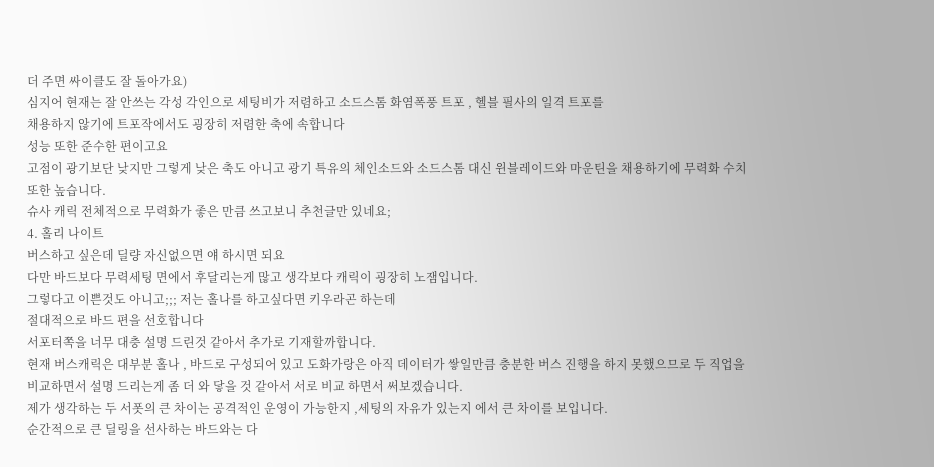더 주면 싸이클도 잘 돌아가요)
심지어 현재는 잘 안쓰는 각성 각인으로 세팅비가 저렴하고 소드스톰 화염폭풍 트포 , 헬블 필사의 일격 트포를
채용하지 않기에 트포작에서도 굉장히 저렴한 축에 속합니다
성능 또한 준수한 편이고요
고점이 광기보단 낮지만 그렇게 낮은 축도 아니고 광기 특유의 체인소드와 소드스톰 대신 윈블레이드와 마운틴을 채용하기에 무력화 수치또한 높습니다.
슈사 캐릭 전체적으로 무력화가 좋은 만큼 쓰고보니 추천글만 있네요;
4. 홀리 나이트
버스하고 싶은데 딜량 자신없으면 얘 하시면 되요
다만 바드보다 무력세팅 면에서 후달리는게 많고 생각보다 캐릭이 굉장히 노잼입니다.
그렇다고 이쁜것도 아니고;;; 저는 홀나를 하고싶다면 키우라곤 하는데
절대적으로 바드 편을 선호합니다
서포터쪽을 너무 대충 설명 드린것 같아서 추가로 기재할까합니다.
현재 버스캐릭은 대부분 홀나 , 바드로 구성되어 있고 도화가랑은 아직 데이터가 쌓일만큼 충분한 버스 진행을 하지 못했으므로 두 직업을 비교하면서 설명 드리는게 좀 더 와 닿을 것 같아서 서로 비교 하면서 써보겠습니다.
제가 생각하는 두 서폿의 큰 차이는 공격적인 운영이 가능한지 ,세팅의 자유가 있는지 에서 큰 차이를 보입니다.
순간적으로 큰 딜링을 선사하는 바드와는 다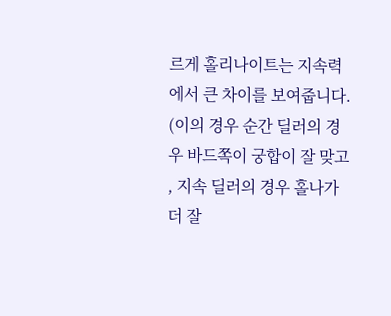르게 홀리나이트는 지속력에서 큰 차이를 보여줍니다.
(이의 경우 순간 딜러의 경우 바드쪽이 궁합이 잘 맞고 , 지속 딜러의 경우 홀나가 더 잘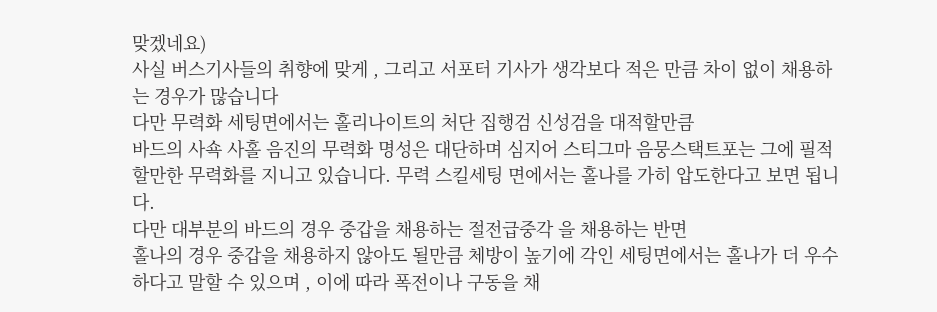맞겠네요)
사실 버스기사들의 취향에 맞게 , 그리고 서포터 기사가 생각보다 적은 만큼 차이 없이 채용하는 경우가 많습니다
다만 무력화 세팅면에서는 홀리나이트의 처단 집행검 신성검을 대적할만큼
바드의 사쇽 사홀 음진의 무력화 명성은 대단하며 심지어 스티그마 음뭉스택트포는 그에 필적할만한 무력화를 지니고 있습니다. 무력 스킬세팅 면에서는 홀나를 가히 압도한다고 보면 됩니다.
다만 대부분의 바드의 경우 중갑을 채용하는 절전급중각 을 채용하는 반면
홀나의 경우 중갑을 채용하지 않아도 될만큼 체방이 높기에 각인 세팅면에서는 홀나가 더 우수하다고 말할 수 있으며 , 이에 따라 폭전이나 구동을 채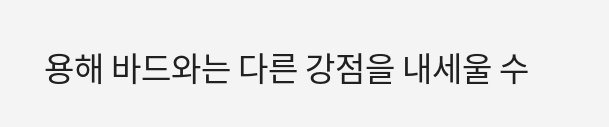용해 바드와는 다른 강점을 내세울 수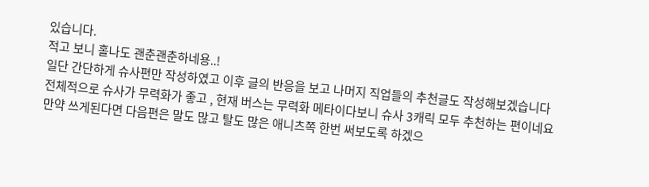있습니다.
적고 보니 홀나도 괜춘괜춘하네용..!
일단 간단하게 슈사편만 작성하였고 이후 글의 반응을 보고 나머지 직업들의 추천글도 작성해보겠습니다
전체적으로 슈사가 무력화가 좋고 , 현재 버스는 무력화 메타이다보니 슈사 3캐릭 모두 추천하는 편이네요
만약 쓰게된다면 다음편은 말도 많고 탈도 많은 애니츠쪽 한번 써보도록 하겠으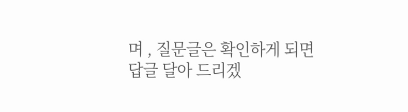며 , 질문글은 확인하게 되면
답글 달아 드리겠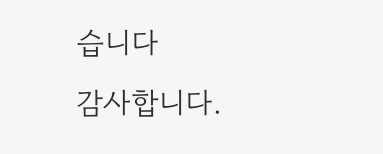습니다
감사합니다.